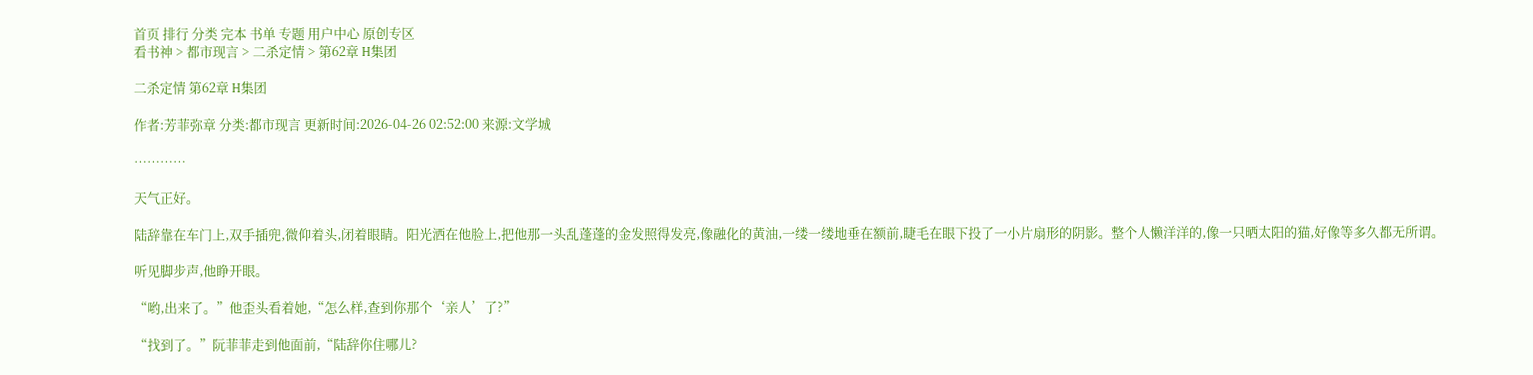首页 排行 分类 完本 书单 专题 用户中心 原创专区
看书神 > 都市现言 > 二杀定情 > 第62章 H集团

二杀定情 第62章 H集团

作者:芳菲弥章 分类:都市现言 更新时间:2026-04-26 02:52:00 来源:文学城

…………

天气正好。

陆辞靠在车门上,双手插兜,微仰着头,闭着眼睛。阳光洒在他脸上,把他那一头乱蓬蓬的金发照得发亮,像融化的黄油,一缕一缕地垂在额前,睫毛在眼下投了一小片扇形的阴影。整个人懒洋洋的,像一只晒太阳的猫,好像等多久都无所谓。

听见脚步声,他睁开眼。

“哟,出来了。”他歪头看着她,“怎么样,查到你那个‘亲人’了?”

“找到了。”阮菲菲走到他面前,“陆辞你住哪儿?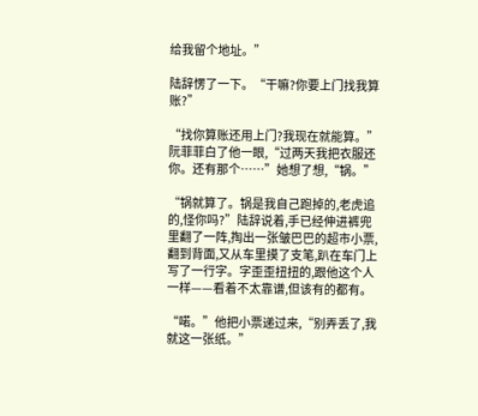给我留个地址。”

陆辞愣了一下。“干嘛?你要上门找我算账?”

“找你算账还用上门?我现在就能算。”阮菲菲白了他一眼,“过两天我把衣服还你。还有那个……”她想了想,“锅。”

“锅就算了。锅是我自己跑掉的,老虎追的,怪你吗?”陆辞说着,手已经伸进裤兜里翻了一阵,掏出一张皱巴巴的超市小票,翻到背面,又从车里摸了支笔,趴在车门上写了一行字。字歪歪扭扭的,跟他这个人一样——看着不太靠谱,但该有的都有。

“喏。”他把小票递过来,“别弄丢了,我就这一张纸。”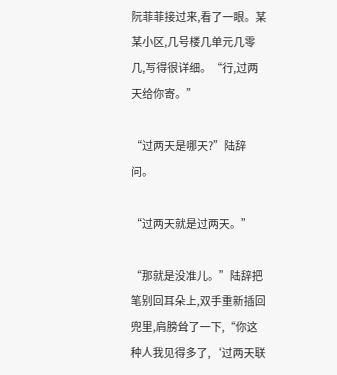阮菲菲接过来,看了一眼。某某小区,几号楼几单元几零几,写得很详细。“行,过两天给你寄。”

“过两天是哪天?”陆辞问。

“过两天就是过两天。”

“那就是没准儿。”陆辞把笔别回耳朵上,双手重新插回兜里,肩膀耸了一下,“你这种人我见得多了,‘过两天联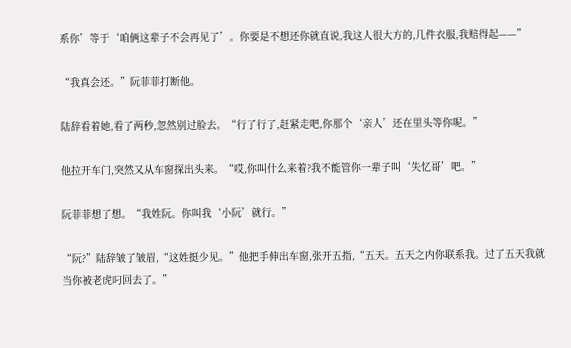系你’等于‘咱俩这辈子不会再见了’。你要是不想还你就直说,我这人很大方的,几件衣服,我赔得起——”

“我真会还。”阮菲菲打断他。

陆辞看着她,看了两秒,忽然别过脸去。“行了行了,赶紧走吧,你那个‘亲人’还在里头等你呢。”

他拉开车门,突然又从车窗探出头来。“哎,你叫什么来着?我不能管你一辈子叫‘失忆哥’吧。”

阮菲菲想了想。“我姓阮。你叫我‘小阮’就行。”

“阮?”陆辞皱了皱眉,“这姓挺少见。”他把手伸出车窗,张开五指,“五天。五天之内你联系我。过了五天我就当你被老虎叼回去了。”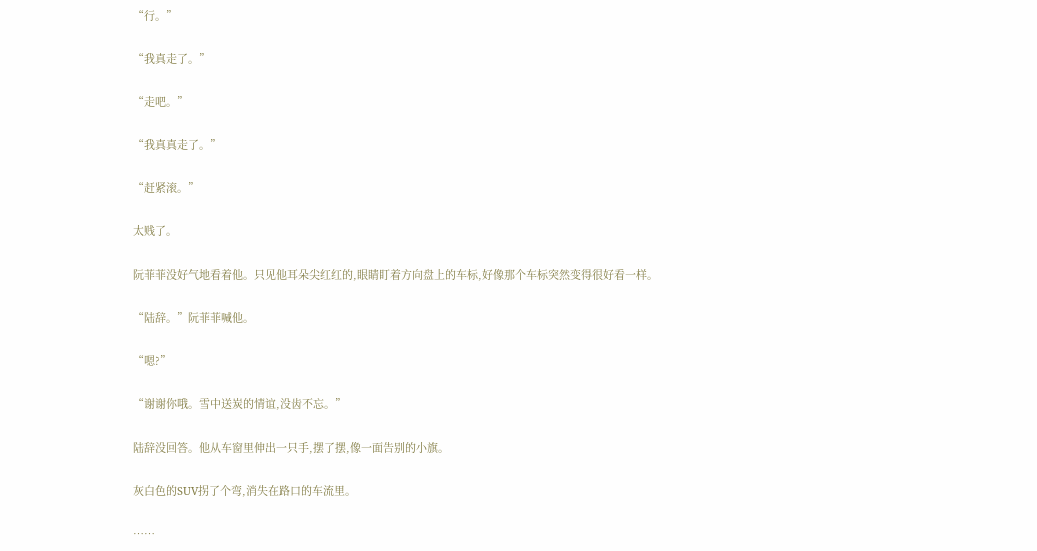“行。”

“我真走了。”

“走吧。”

“我真真走了。”

“赶紧滚。”

太贱了。

阮菲菲没好气地看着他。只见他耳朵尖红红的,眼睛盯着方向盘上的车标,好像那个车标突然变得很好看一样。

“陆辞。”阮菲菲喊他。

“嗯?”

“谢谢你哦。雪中送炭的情谊,没齿不忘。”

陆辞没回答。他从车窗里伸出一只手,摆了摆,像一面告别的小旗。

灰白色的SUV拐了个弯,消失在路口的车流里。

……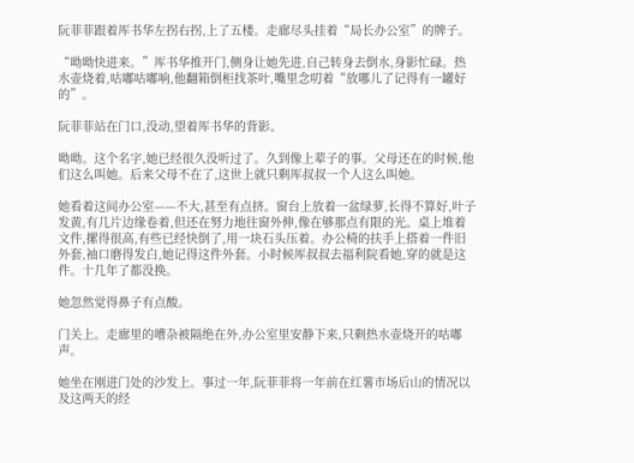阮菲菲跟着厍书华左拐右拐,上了五楼。走廊尽头挂着“局长办公室”的牌子。

“呦呦快进来。”厍书华推开门,侧身让她先进,自己转身去倒水,身影忙碌。热水壶烧着,咕嘟咕嘟响,他翻箱倒柜找茶叶,嘴里念叨着“放哪儿了记得有一罐好的”。

阮菲菲站在门口,没动,望着厍书华的背影。

呦呦。这个名字,她已经很久没听过了。久到像上辈子的事。父母还在的时候,他们这么叫她。后来父母不在了,这世上就只剩厍叔叔一个人这么叫她。

她看着这间办公室——不大,甚至有点挤。窗台上放着一盆绿萝,长得不算好,叶子发黄,有几片边缘卷着,但还在努力地往窗外伸,像在够那点有限的光。桌上堆着文件,摞得很高,有些已经快倒了,用一块石头压着。办公椅的扶手上搭着一件旧外套,袖口磨得发白,她记得这件外套。小时候厍叔叔去福利院看她,穿的就是这件。十几年了都没换。

她忽然觉得鼻子有点酸。

门关上。走廊里的嘈杂被隔绝在外,办公室里安静下来,只剩热水壶烧开的咕嘟声。

她坐在刚进门处的沙发上。事过一年,阮菲菲将一年前在红薯市场后山的情况以及这两天的经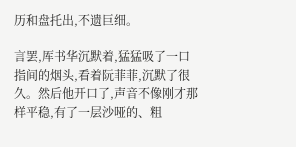历和盘托出,不遗巨细。

言罢,厍书华沉默着,猛猛吸了一口指间的烟头,看着阮菲菲,沉默了很久。然后他开口了,声音不像刚才那样平稳,有了一层沙哑的、粗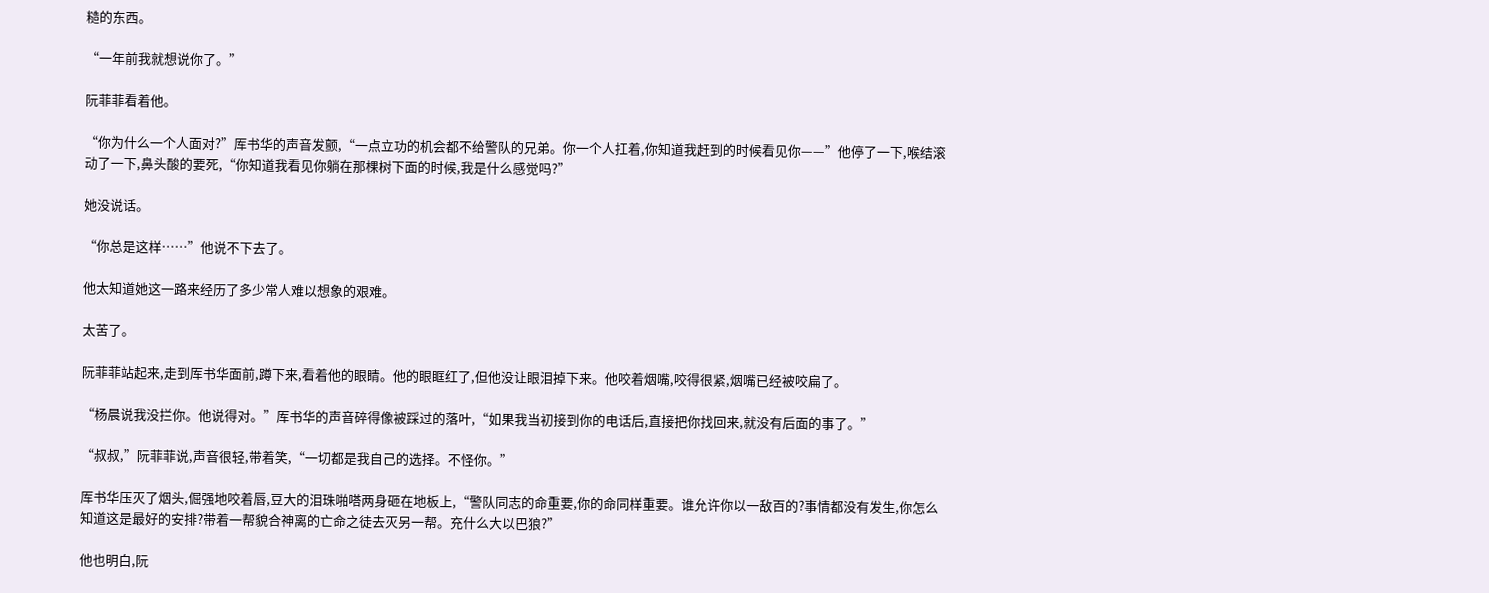糙的东西。

“一年前我就想说你了。”

阮菲菲看着他。

“你为什么一个人面对?”厍书华的声音发颤,“一点立功的机会都不给警队的兄弟。你一个人扛着,你知道我赶到的时候看见你——”他停了一下,喉结滚动了一下,鼻头酸的要死,“你知道我看见你躺在那棵树下面的时候,我是什么感觉吗?”

她没说话。

“你总是这样……”他说不下去了。

他太知道她这一路来经历了多少常人难以想象的艰难。

太苦了。

阮菲菲站起来,走到厍书华面前,蹲下来,看着他的眼睛。他的眼眶红了,但他没让眼泪掉下来。他咬着烟嘴,咬得很紧,烟嘴已经被咬扁了。

“杨晨说我没拦你。他说得对。”厍书华的声音碎得像被踩过的落叶,“如果我当初接到你的电话后,直接把你找回来,就没有后面的事了。”

“叔叔,”阮菲菲说,声音很轻,带着笑,“一切都是我自己的选择。不怪你。”

厍书华压灭了烟头,倔强地咬着唇,豆大的泪珠啪嗒两身砸在地板上,“警队同志的命重要,你的命同样重要。谁允许你以一敌百的?事情都没有发生,你怎么知道这是最好的安排?带着一帮貌合神离的亡命之徒去灭另一帮。充什么大以巴狼?”

他也明白,阮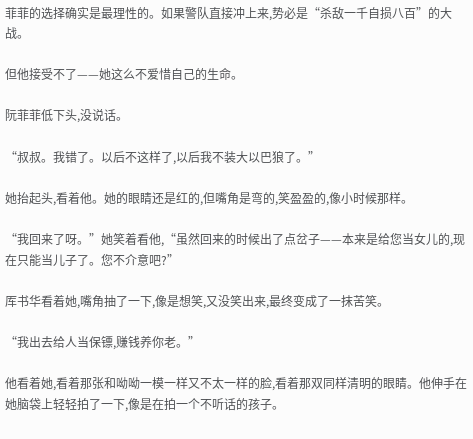菲菲的选择确实是最理性的。如果警队直接冲上来,势必是“杀敌一千自损八百”的大战。

但他接受不了——她这么不爱惜自己的生命。

阮菲菲低下头,没说话。

“叔叔。我错了。以后不这样了,以后我不装大以巴狼了。”

她抬起头,看着他。她的眼睛还是红的,但嘴角是弯的,笑盈盈的,像小时候那样。

“我回来了呀。”她笑着看他,“虽然回来的时候出了点岔子——本来是给您当女儿的,现在只能当儿子了。您不介意吧?”

厍书华看着她,嘴角抽了一下,像是想笑,又没笑出来,最终变成了一抹苦笑。

“我出去给人当保镖,赚钱养你老。”

他看着她,看着那张和呦呦一模一样又不太一样的脸,看着那双同样清明的眼睛。他伸手在她脑袋上轻轻拍了一下,像是在拍一个不听话的孩子。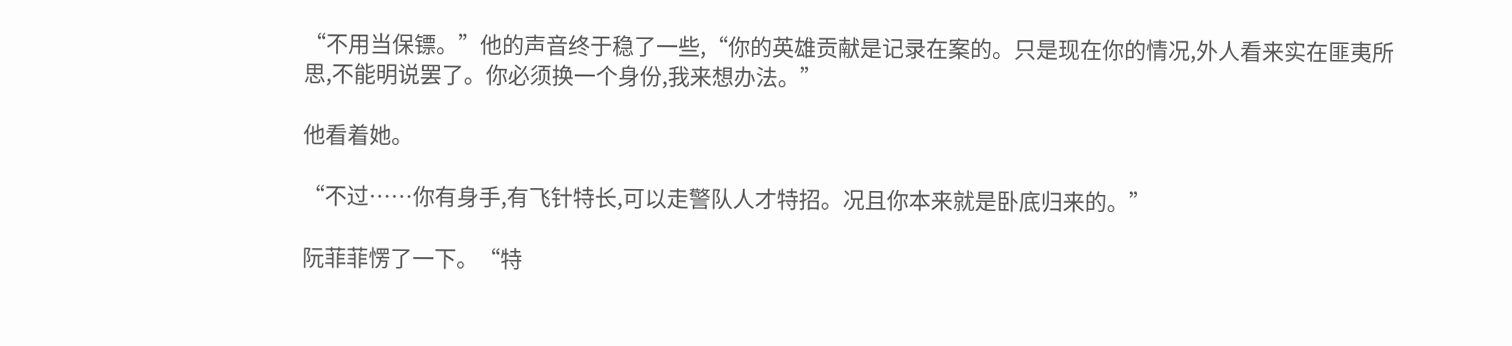“不用当保镖。”他的声音终于稳了一些,“你的英雄贡献是记录在案的。只是现在你的情况,外人看来实在匪夷所思,不能明说罢了。你必须换一个身份,我来想办法。”

他看着她。

“不过……你有身手,有飞针特长,可以走警队人才特招。况且你本来就是卧底归来的。”

阮菲菲愣了一下。“特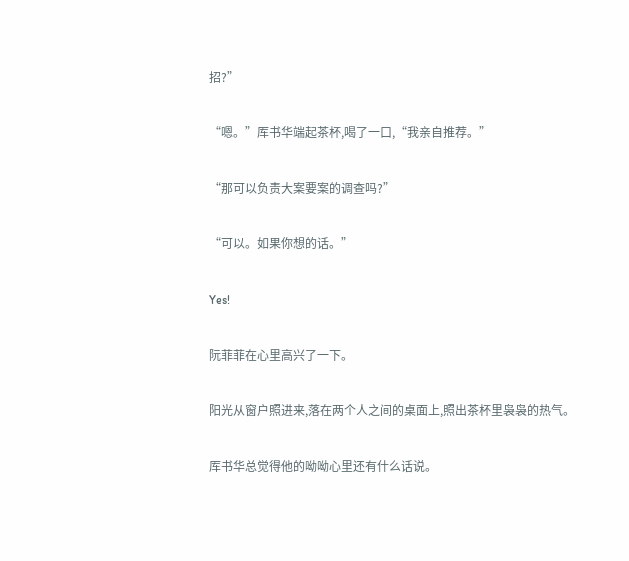招?”

“嗯。”厍书华端起茶杯,喝了一口,“我亲自推荐。”

“那可以负责大案要案的调查吗?”

“可以。如果你想的话。”

Yes!

阮菲菲在心里高兴了一下。

阳光从窗户照进来,落在两个人之间的桌面上,照出茶杯里袅袅的热气。

厍书华总觉得他的呦呦心里还有什么话说。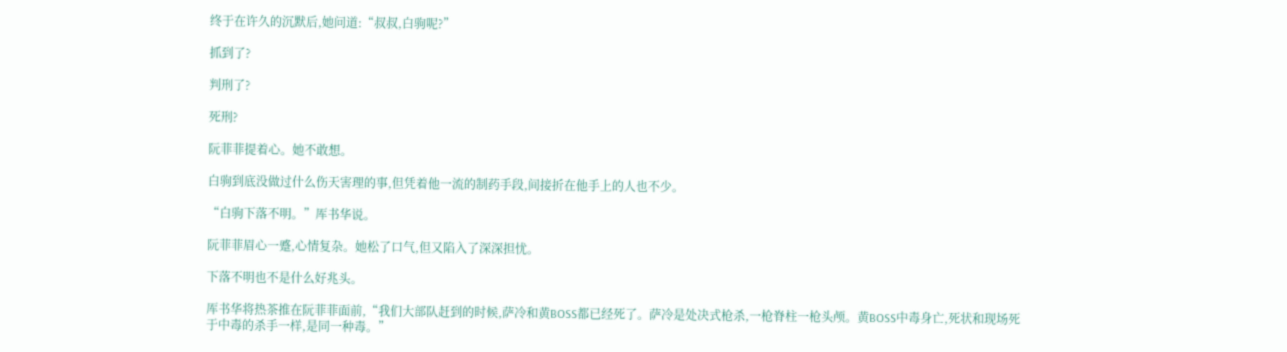终于在许久的沉默后,她问道:“叔叔,白驹呢?”

抓到了?

判刑了?

死刑?

阮菲菲提着心。她不敢想。

白驹到底没做过什么伤天害理的事,但凭着他一流的制药手段,间接折在他手上的人也不少。

“白驹下落不明。”厍书华说。

阮菲菲眉心一蹙,心情复杂。她松了口气,但又陷入了深深担忧。

下落不明也不是什么好兆头。

厍书华将热茶推在阮菲菲面前,“我们大部队赶到的时候,萨冷和黄BOSS都已经死了。萨冷是处决式枪杀,一枪脊柱一枪头颅。黄BOSS中毒身亡,死状和现场死于中毒的杀手一样,是同一种毒。”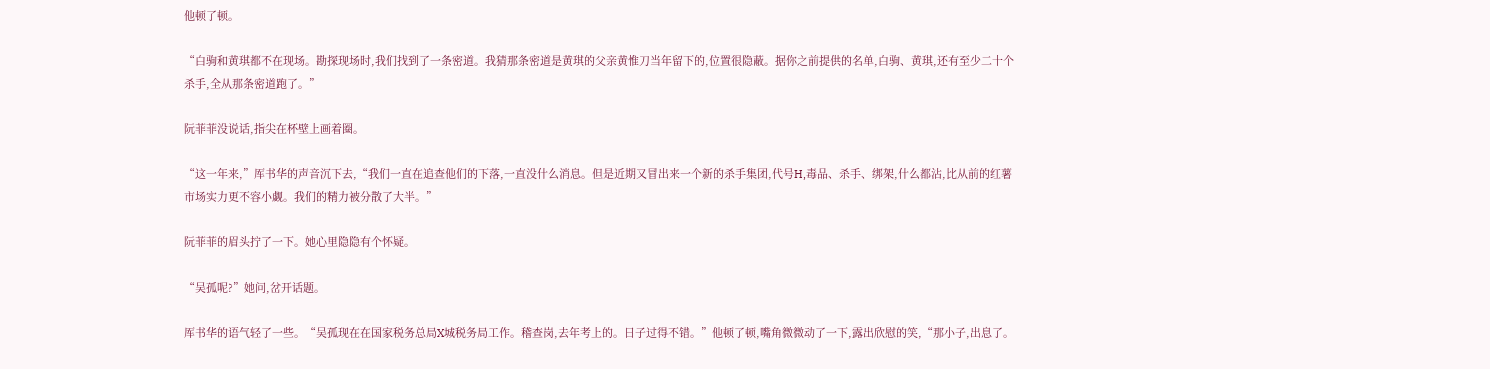他顿了顿。

“白驹和黄琪都不在现场。勘探现场时,我们找到了一条密道。我猜那条密道是黄琪的父亲黄惟刀当年留下的,位置很隐蔽。据你之前提供的名单,白驹、黄琪,还有至少二十个杀手,全从那条密道跑了。”

阮菲菲没说话,指尖在杯壁上画着圈。

“这一年来,”厍书华的声音沉下去,“我们一直在追查他们的下落,一直没什么消息。但是近期又冒出来一个新的杀手集团,代号H,毒品、杀手、绑架,什么都沾,比从前的红薯市场实力更不容小觑。我们的精力被分散了大半。”

阮菲菲的眉头拧了一下。她心里隐隐有个怀疑。

“吴孤呢?”她问,岔开话题。

厍书华的语气轻了一些。“吴孤现在在国家税务总局X城税务局工作。稽查岗,去年考上的。日子过得不错。”他顿了顿,嘴角微微动了一下,露出欣慰的笑,“那小子,出息了。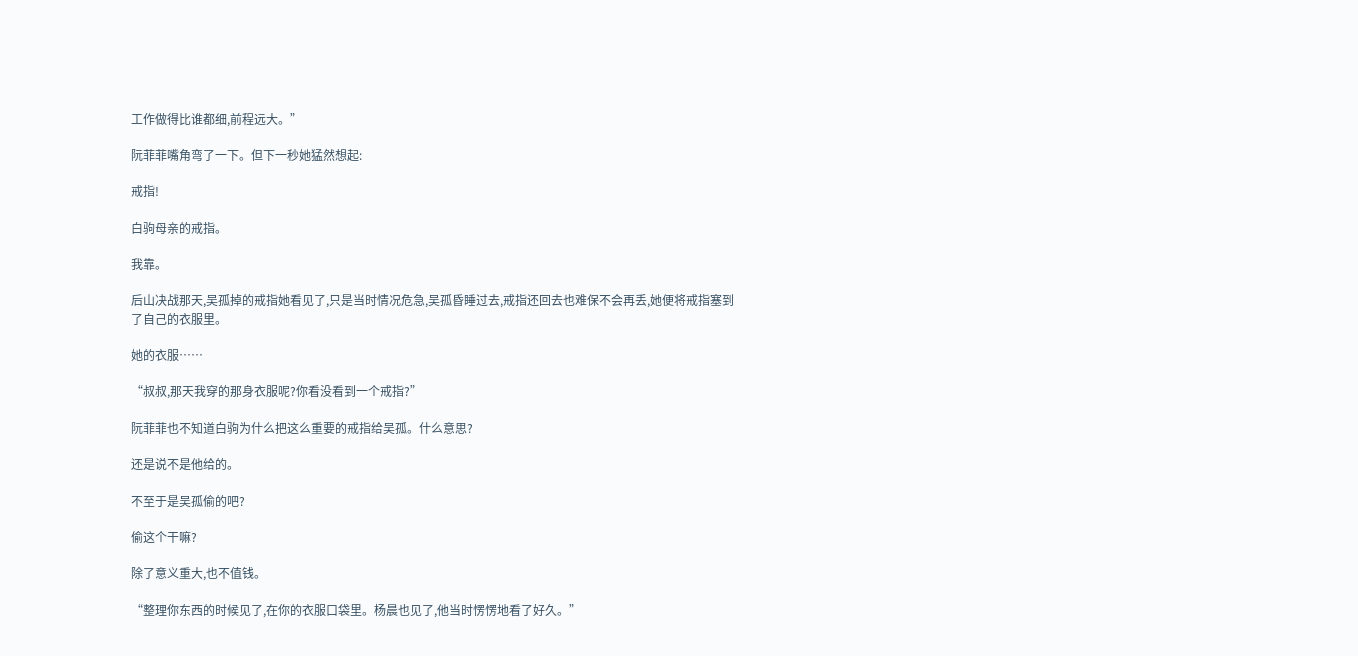工作做得比谁都细,前程远大。”

阮菲菲嘴角弯了一下。但下一秒她猛然想起:

戒指!

白驹母亲的戒指。

我靠。

后山决战那天,吴孤掉的戒指她看见了,只是当时情况危急,吴孤昏睡过去,戒指还回去也难保不会再丢,她便将戒指塞到了自己的衣服里。

她的衣服……

“叔叔,那天我穿的那身衣服呢?你看没看到一个戒指?”

阮菲菲也不知道白驹为什么把这么重要的戒指给吴孤。什么意思?

还是说不是他给的。

不至于是吴孤偷的吧?

偷这个干嘛?

除了意义重大,也不值钱。

“整理你东西的时候见了,在你的衣服口袋里。杨晨也见了,他当时愣愣地看了好久。”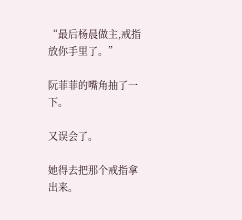“最后杨晨做主,戒指放你手里了。”

阮菲菲的嘴角抽了一下。

又误会了。

她得去把那个戒指拿出来。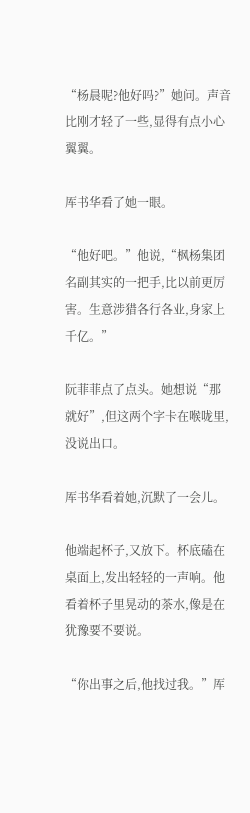“杨晨呢?他好吗?”她问。声音比刚才轻了一些,显得有点小心翼翼。

厍书华看了她一眼。

“他好吧。”他说,“枫杨集团名副其实的一把手,比以前更厉害。生意涉猎各行各业,身家上千亿。”

阮菲菲点了点头。她想说“那就好”,但这两个字卡在喉咙里,没说出口。

厍书华看着她,沉默了一会儿。

他端起杯子,又放下。杯底磕在桌面上,发出轻轻的一声响。他看着杯子里晃动的茶水,像是在犹豫要不要说。

“你出事之后,他找过我。”厍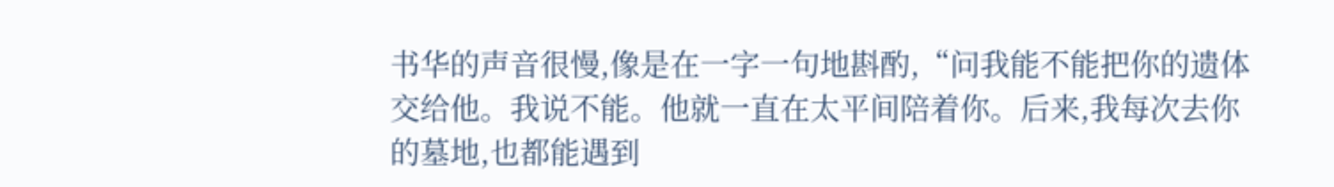书华的声音很慢,像是在一字一句地斟酌,“问我能不能把你的遗体交给他。我说不能。他就一直在太平间陪着你。后来,我每次去你的墓地,也都能遇到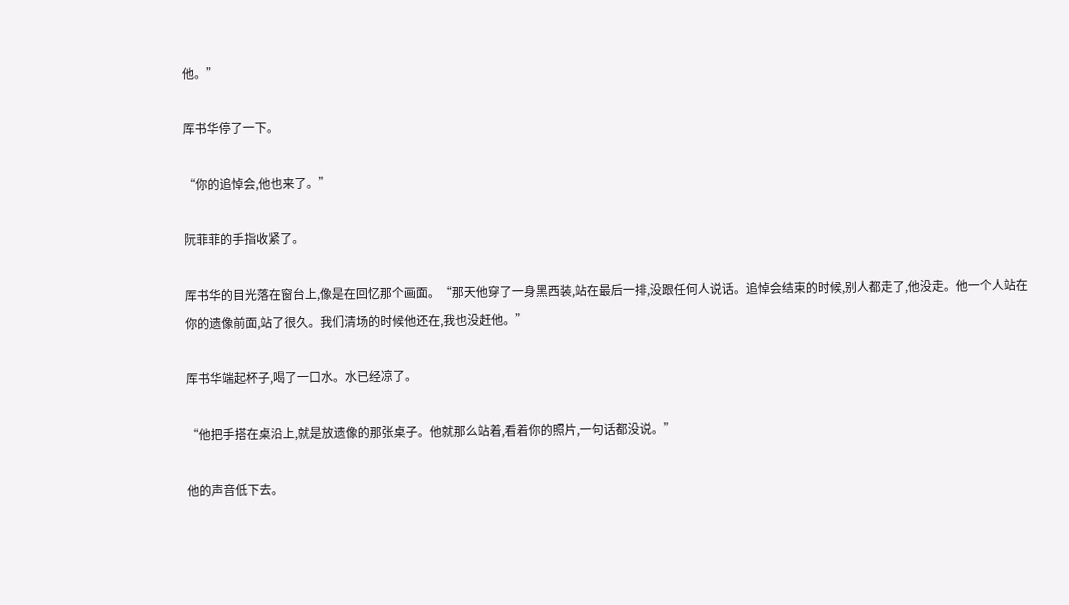他。”

厍书华停了一下。

“你的追悼会,他也来了。”

阮菲菲的手指收紧了。

厍书华的目光落在窗台上,像是在回忆那个画面。“那天他穿了一身黑西装,站在最后一排,没跟任何人说话。追悼会结束的时候,别人都走了,他没走。他一个人站在你的遗像前面,站了很久。我们清场的时候他还在,我也没赶他。”

厍书华端起杯子,喝了一口水。水已经凉了。

“他把手搭在桌沿上,就是放遗像的那张桌子。他就那么站着,看着你的照片,一句话都没说。”

他的声音低下去。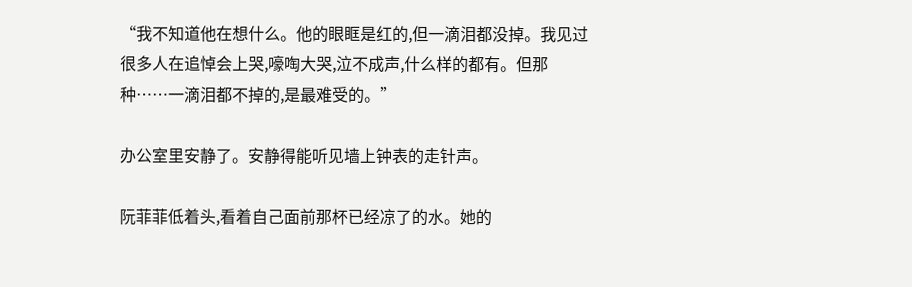“我不知道他在想什么。他的眼眶是红的,但一滴泪都没掉。我见过很多人在追悼会上哭,嚎啕大哭,泣不成声,什么样的都有。但那种……一滴泪都不掉的,是最难受的。”

办公室里安静了。安静得能听见墙上钟表的走针声。

阮菲菲低着头,看着自己面前那杯已经凉了的水。她的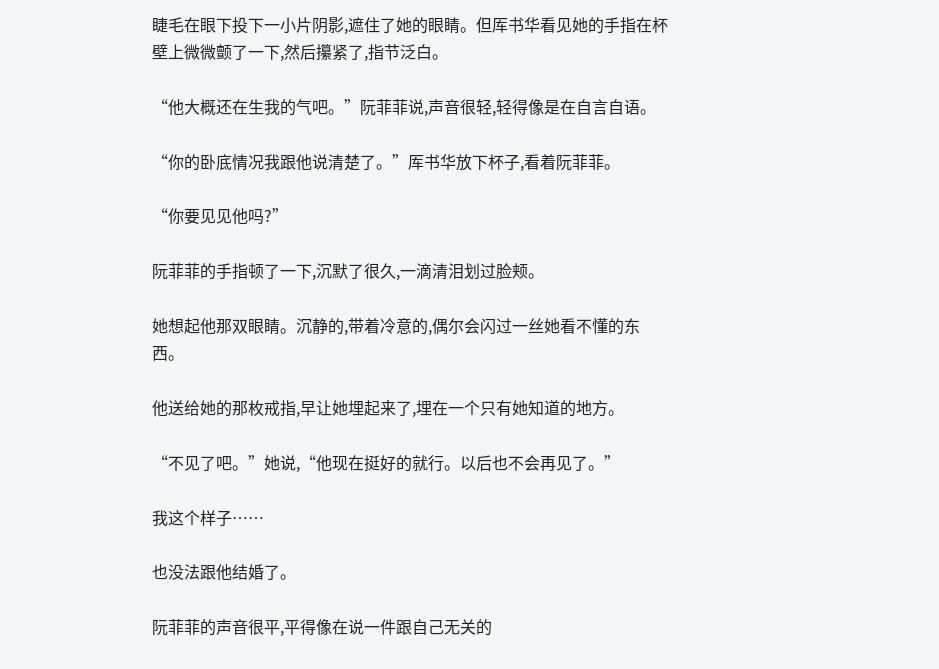睫毛在眼下投下一小片阴影,遮住了她的眼睛。但厍书华看见她的手指在杯壁上微微颤了一下,然后攥紧了,指节泛白。

“他大概还在生我的气吧。”阮菲菲说,声音很轻,轻得像是在自言自语。

“你的卧底情况我跟他说清楚了。”厍书华放下杯子,看着阮菲菲。

“你要见见他吗?”

阮菲菲的手指顿了一下,沉默了很久,一滴清泪划过脸颊。

她想起他那双眼睛。沉静的,带着冷意的,偶尔会闪过一丝她看不懂的东西。

他送给她的那枚戒指,早让她埋起来了,埋在一个只有她知道的地方。

“不见了吧。”她说,“他现在挺好的就行。以后也不会再见了。”

我这个样子……

也没法跟他结婚了。

阮菲菲的声音很平,平得像在说一件跟自己无关的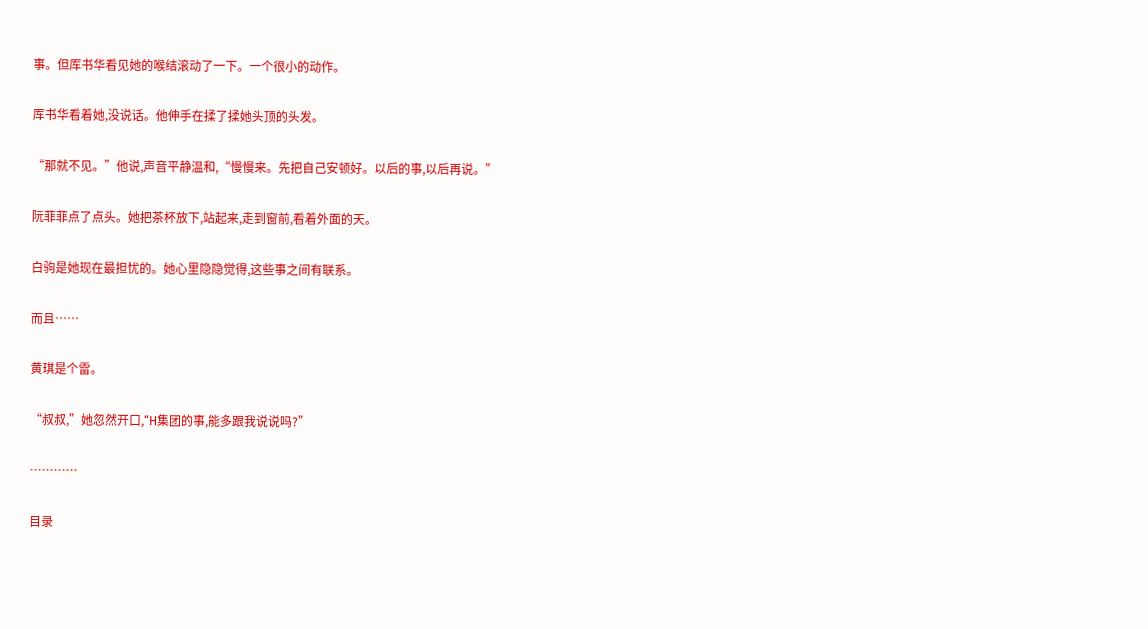事。但厍书华看见她的喉结滚动了一下。一个很小的动作。

厍书华看着她,没说话。他伸手在揉了揉她头顶的头发。

“那就不见。”他说,声音平静温和,“慢慢来。先把自己安顿好。以后的事,以后再说。”

阮菲菲点了点头。她把茶杯放下,站起来,走到窗前,看着外面的天。

白驹是她现在最担忧的。她心里隐隐觉得,这些事之间有联系。

而且……

黄琪是个雷。

“叔叔,”她忽然开口,“H集团的事,能多跟我说说吗?”

…………

目录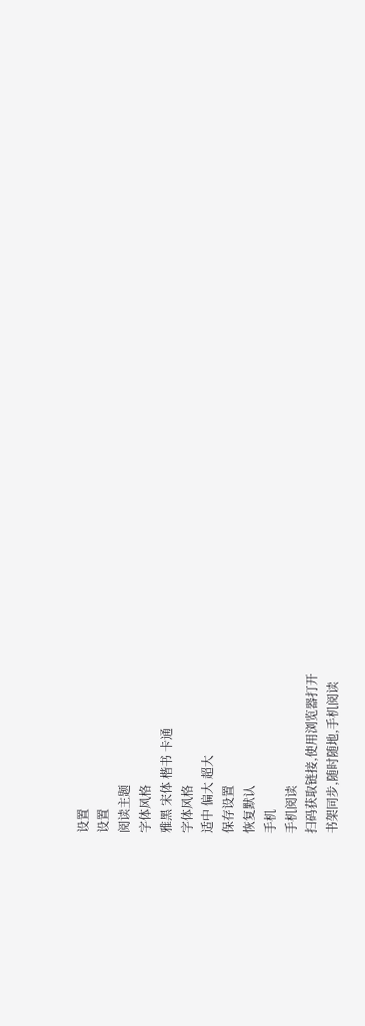设置
设置
阅读主题
字体风格
雅黑 宋体 楷书 卡通
字体风格
适中 偏大 超大
保存设置
恢复默认
手机
手机阅读
扫码获取链接,使用浏览器打开
书架同步,随时随地,手机阅读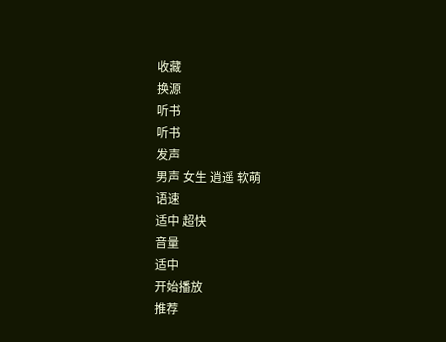收藏
换源
听书
听书
发声
男声 女生 逍遥 软萌
语速
适中 超快
音量
适中
开始播放
推荐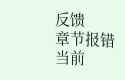反馈
章节报错
当前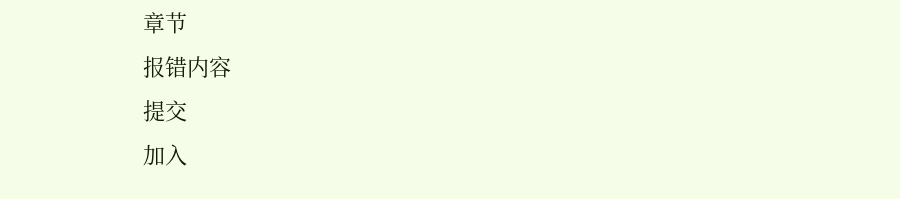章节
报错内容
提交
加入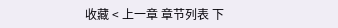收藏 < 上一章 章节列表 下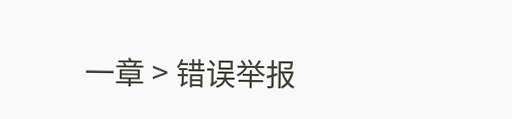一章 > 错误举报